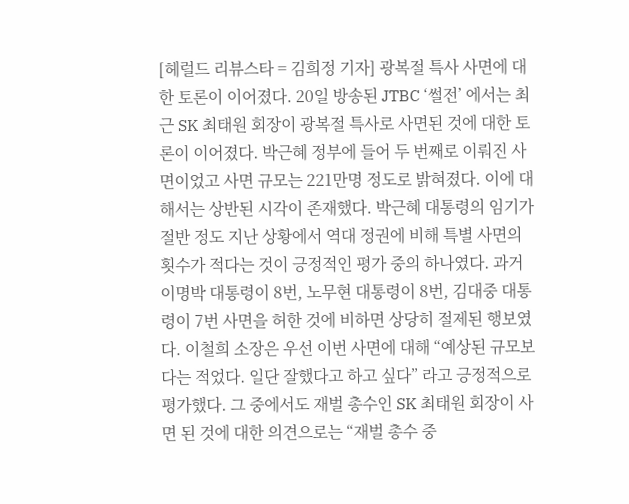[헤럴드 리뷰스타 = 김희정 기자] 광복절 특사 사면에 대한 토론이 이어졌다. 20일 방송된 JTBC ‘썰전’ 에서는 최근 SK 최태원 회장이 광복절 특사로 사면된 것에 대한 토론이 이어졌다. 박근혜 정부에 들어 두 번째로 이뤄진 사면이었고 사면 규모는 221만명 정도로 밝혀졌다. 이에 대해서는 상반된 시각이 존재했다. 박근혜 대통령의 임기가 절반 정도 지난 상황에서 역대 정권에 비해 특별 사면의 횟수가 적다는 것이 긍정적인 평가 중의 하나였다. 과거 이명박 대통령이 8번, 노무현 대통령이 8번, 김대중 대통령이 7번 사면을 허한 것에 비하면 상당히 절제된 행보였다. 이철희 소장은 우선 이번 사면에 대해 “예상된 규모보다는 적었다. 일단 잘했다고 하고 싶다” 라고 긍정적으로 평가했다. 그 중에서도 재벌 총수인 SK 최태원 회장이 사면 된 것에 대한 의견으로는 “재벌 총수 중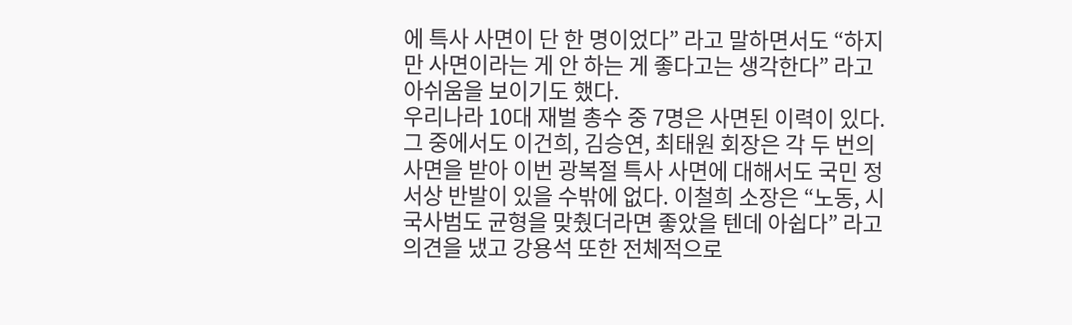에 특사 사면이 단 한 명이었다” 라고 말하면서도 “하지만 사면이라는 게 안 하는 게 좋다고는 생각한다” 라고 아쉬움을 보이기도 했다.
우리나라 10대 재벌 총수 중 7명은 사면된 이력이 있다. 그 중에서도 이건희, 김승연, 최태원 회장은 각 두 번의 사면을 받아 이번 광복절 특사 사면에 대해서도 국민 정서상 반발이 있을 수밖에 없다. 이철희 소장은 “노동, 시국사범도 균형을 맞췄더라면 좋았을 텐데 아쉽다” 라고 의견을 냈고 강용석 또한 전체적으로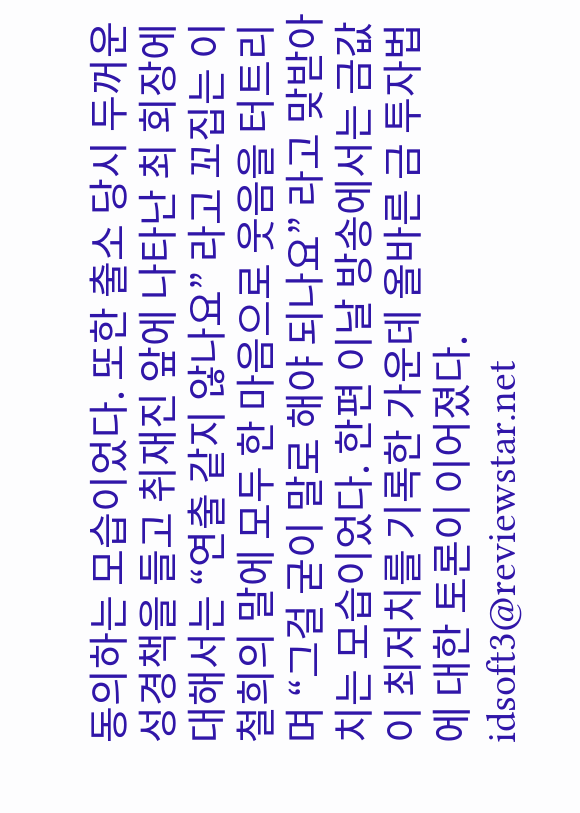동의하는 모습이었다. 또한 출소 당시 두꺼운 성경책을 들고 취재진 앞에 나타난 최 회장에 대해서는 “연출 같지 않나요” 라고 꼬집는 이철희의 말에 모두 한 마음으로 웃음을 터트리며 “그걸 굳이 말로 해야 되나요” 라고 맞받아치는 모습이었다. 한편 이날 방송에서는 금값이 최저치를 기록한 가운데 올바른 금 투자법에 대한 토론이 이어졌다. idsoft3@reviewstar.net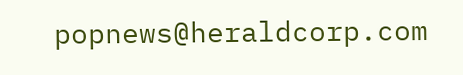popnews@heraldcorp.com